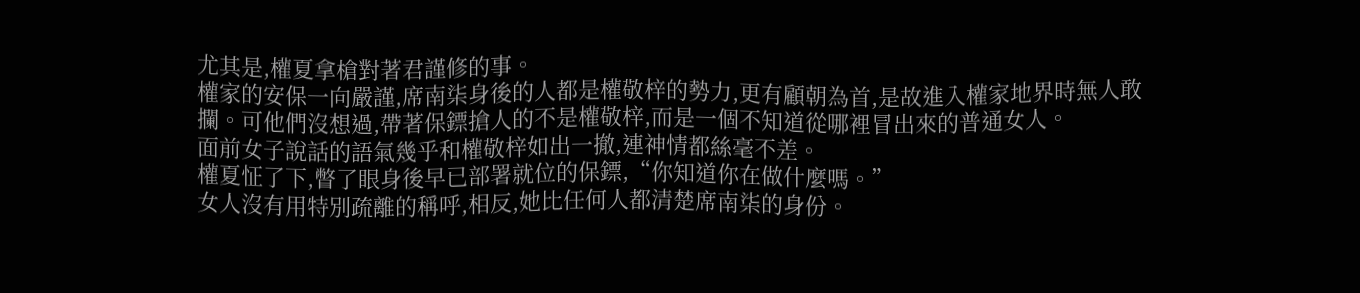尤其是,權夏拿槍對著君謹修的事。
權家的安保一向嚴謹,席南柒身後的人都是權敬梓的勢力,更有顧朝為首,是故進入權家地界時無人敢攔。可他們沒想過,帶著保鏢搶人的不是權敬梓,而是一個不知道從哪裡冒出來的普通女人。
面前女子說話的語氣幾乎和權敬梓如出一撤,連神情都絲毫不差。
權夏怔了下,瞥了眼身後早已部署就位的保鏢,“你知道你在做什麼嗎。”
女人沒有用特別疏離的稱呼,相反,她比任何人都清楚席南柒的身份。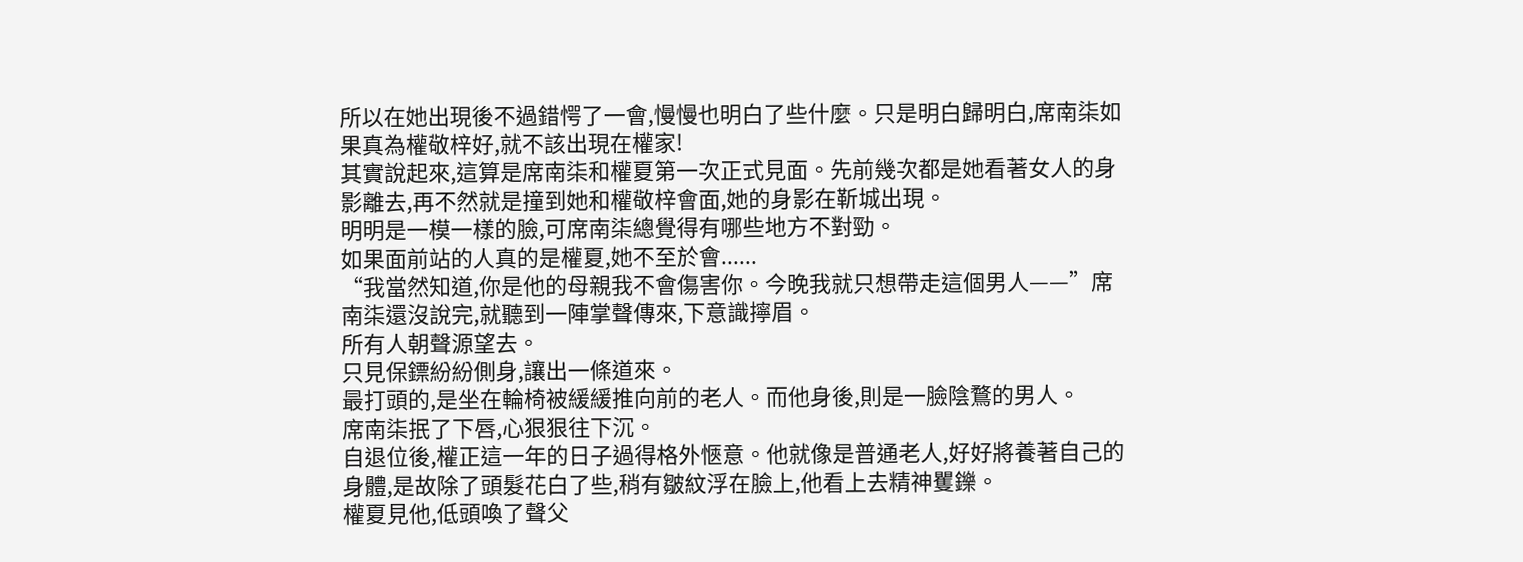所以在她出現後不過錯愕了一會,慢慢也明白了些什麼。只是明白歸明白,席南柒如果真為權敬梓好,就不該出現在權家!
其實說起來,這算是席南柒和權夏第一次正式見面。先前幾次都是她看著女人的身影離去,再不然就是撞到她和權敬梓會面,她的身影在靳城出現。
明明是一模一樣的臉,可席南柒總覺得有哪些地方不對勁。
如果面前站的人真的是權夏,她不至於會......
“我當然知道,你是他的母親我不會傷害你。今晚我就只想帶走這個男人——”席南柒還沒說完,就聽到一陣掌聲傳來,下意識擰眉。
所有人朝聲源望去。
只見保鏢紛紛側身,讓出一條道來。
最打頭的,是坐在輪椅被緩緩推向前的老人。而他身後,則是一臉陰鶩的男人。
席南柒抿了下唇,心狠狠往下沉。
自退位後,權正這一年的日子過得格外愜意。他就像是普通老人,好好將養著自己的身體,是故除了頭髮花白了些,稍有皺紋浮在臉上,他看上去精神矍鑠。
權夏見他,低頭喚了聲父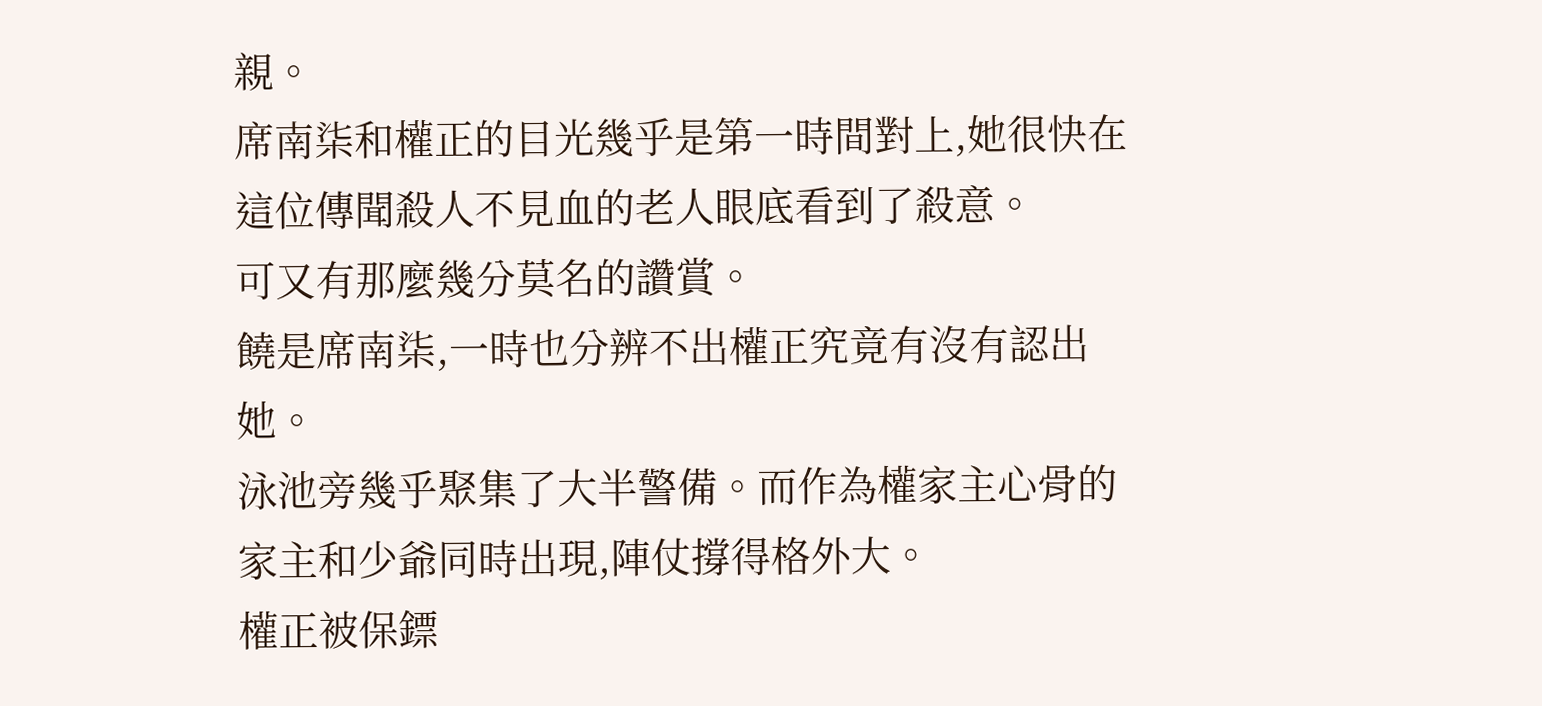親。
席南柒和權正的目光幾乎是第一時間對上,她很快在這位傳聞殺人不見血的老人眼底看到了殺意。
可又有那麼幾分莫名的讚賞。
饒是席南柒,一時也分辨不出權正究竟有沒有認出她。
泳池旁幾乎聚集了大半警備。而作為權家主心骨的家主和少爺同時出現,陣仗撐得格外大。
權正被保鏢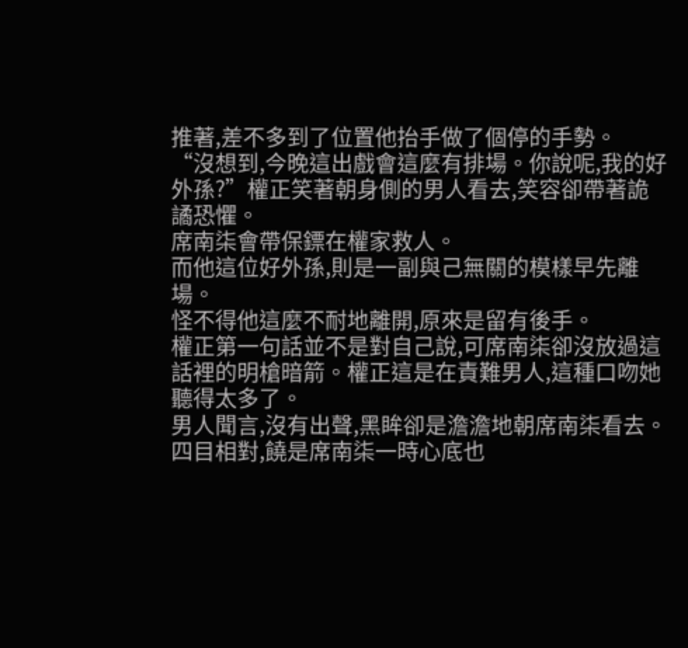推著,差不多到了位置他抬手做了個停的手勢。
“沒想到,今晚這出戲會這麼有排場。你說呢,我的好外孫?”權正笑著朝身側的男人看去,笑容卻帶著詭譎恐懼。
席南柒會帶保鏢在權家救人。
而他這位好外孫,則是一副與己無關的模樣早先離場。
怪不得他這麼不耐地離開,原來是留有後手。
權正第一句話並不是對自己說,可席南柒卻沒放過這話裡的明槍暗箭。權正這是在責難男人,這種口吻她聽得太多了。
男人聞言,沒有出聲,黑眸卻是澹澹地朝席南柒看去。
四目相對,饒是席南柒一時心底也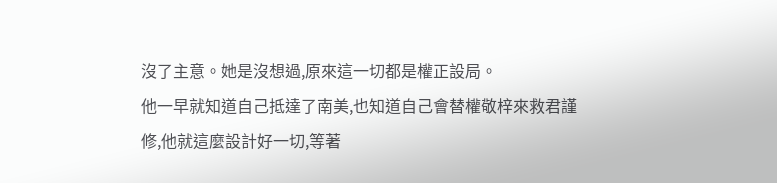沒了主意。她是沒想過,原來這一切都是權正設局。
他一早就知道自己抵達了南美,也知道自己會替權敬梓來救君謹修,他就這麼設計好一切,等著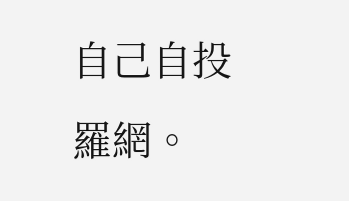自己自投羅網。